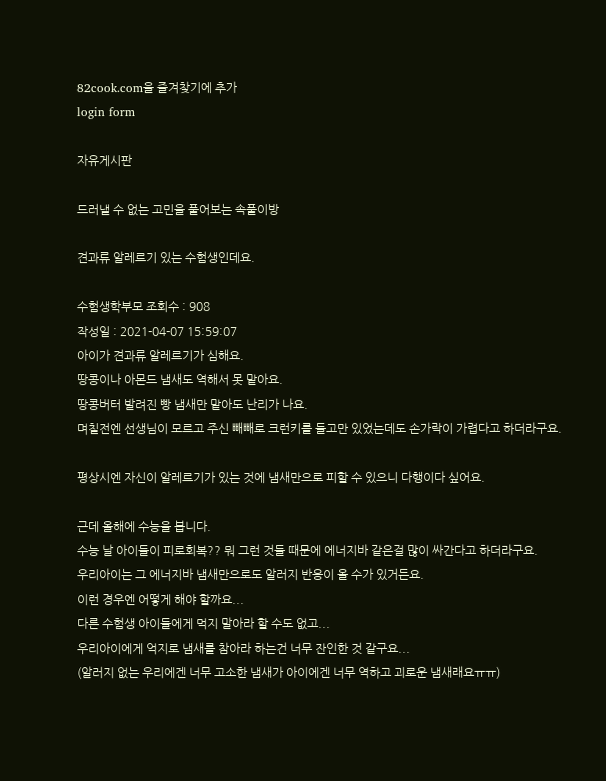82cook.com을 즐겨찾기에 추가
login form

자유게시판

드러낼 수 없는 고민을 풀어보는 속풀이방

견과류 알레르기 있는 수험생인데요.

수험생학부모 조회수 : 908
작성일 : 2021-04-07 15:59:07
아이가 견과류 알레르기가 심해요.
땅콩이나 아몬드 냄새도 역해서 못 맡아요.
땅콩버터 발려진 빵 냄새만 맡아도 난리가 나요.
며칠전엔 선생님이 모르고 주신 빼빼로 크런키를 들고만 있었는데도 손가락이 가렵다고 하더라구요.

평상시엔 자신이 알레르기가 있는 것에 냄새만으로 피할 수 있으니 다행이다 싶어요.

근데 올해에 수능을 봅니다.
수능 날 아이들이 피로회복?? 뭐 그런 것들 때문에 에너지바 같은걸 많이 싸간다고 하더라구요.
우리아이는 그 에너지바 냄새만으로도 알러지 반응이 올 수가 있거든요.
이런 경우엔 어떻게 해야 할까요...
다른 수험생 아이들에게 먹지 말아라 할 수도 없고...
우리아이에게 억지로 냄새를 참아라 하는건 너무 잔인한 것 같구요...
(알러지 없는 우리에겐 너무 고소한 냄새가 아이에겐 너무 역하고 괴로운 냄새래요ㅠㅠ)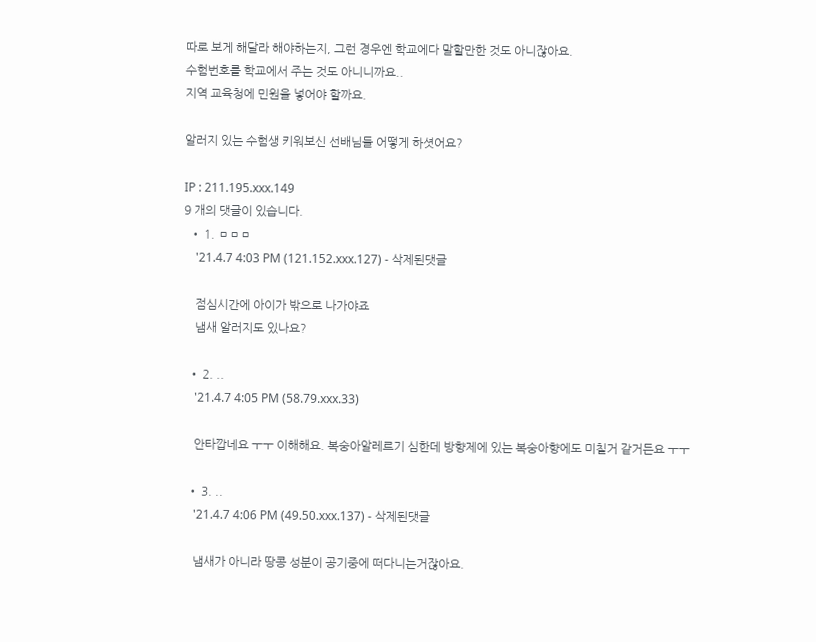따로 보게 해달라 해야하는지, 그런 경우엔 학교에다 말할만한 것도 아니잖아요.
수험번호를 학교에서 주는 것도 아니니까요..
지역 교육청에 민원을 넣어야 할까요.

알러지 있는 수험생 키워보신 선배님들 어떻게 하셧어요?

IP : 211.195.xxx.149
9 개의 댓글이 있습니다.
  • 1. ㅁㅁㅁ
    '21.4.7 4:03 PM (121.152.xxx.127) - 삭제된댓글

    점심시간에 아이가 밖으로 나가야죠
    냄새 알러지도 있나요?

  • 2. ..
    '21.4.7 4:05 PM (58.79.xxx.33)

    안타깝네요 ㅜㅜ 이해해요. 복숭아알레르기 심한데 방향제에 있는 복숭아향에도 미칠거 같거든요 ㅜㅜ

  • 3. ..
    '21.4.7 4:06 PM (49.50.xxx.137) - 삭제된댓글

    냄새가 아니라 땅콩 성분이 공기중에 떠다니는거잖아요.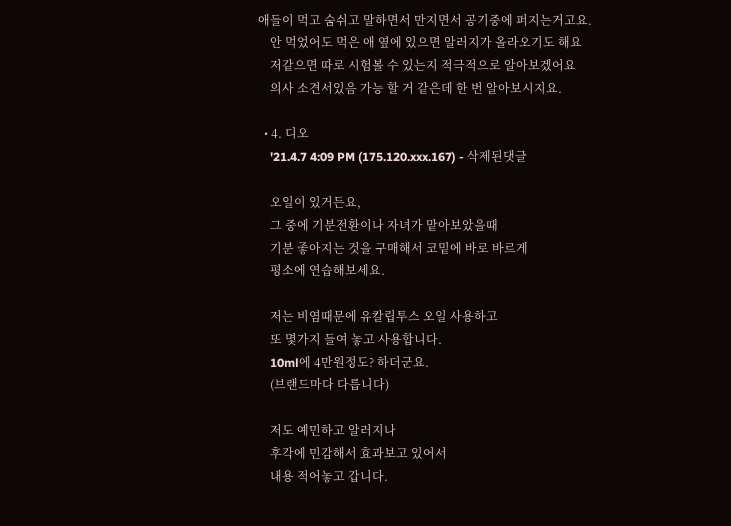애들이 먹고 숨쉬고 말하면서 만지면서 공기중에 퍼지는거고요.
    안 먹었어도 먹은 애 옆에 있으면 알러지가 올라오기도 해요
    저같으면 따로 시험볼 수 있는지 적극적으로 알아보겠어요
    의사 소견서있음 가능 할 거 같은데 한 번 알아보시지요.

  • 4. 디오
    '21.4.7 4:09 PM (175.120.xxx.167) - 삭제된댓글

    오일이 있거든요,
    그 중에 기분전환이나 자녀가 맡아보았을때
    기분 좋아지는 것을 구매해서 코밑에 바로 바르게
    평소에 연습해보세요.

    저는 비염때문에 유칼립투스 오일 사용하고
    또 몇가지 들여 놓고 사용합니다.
    10ml에 4만원정도? 하더군요.
    (브랜드마다 다릅니다)

    저도 예민하고 알러지나
    후각에 민감해서 효과보고 있어서
    내용 적어놓고 갑니다.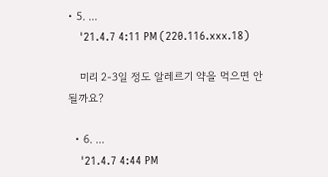• 5. ...
    '21.4.7 4:11 PM (220.116.xxx.18)

    미리 2-3일 정도 알레르기 약을 먹으면 안될까요?

  • 6. ...
    '21.4.7 4:44 PM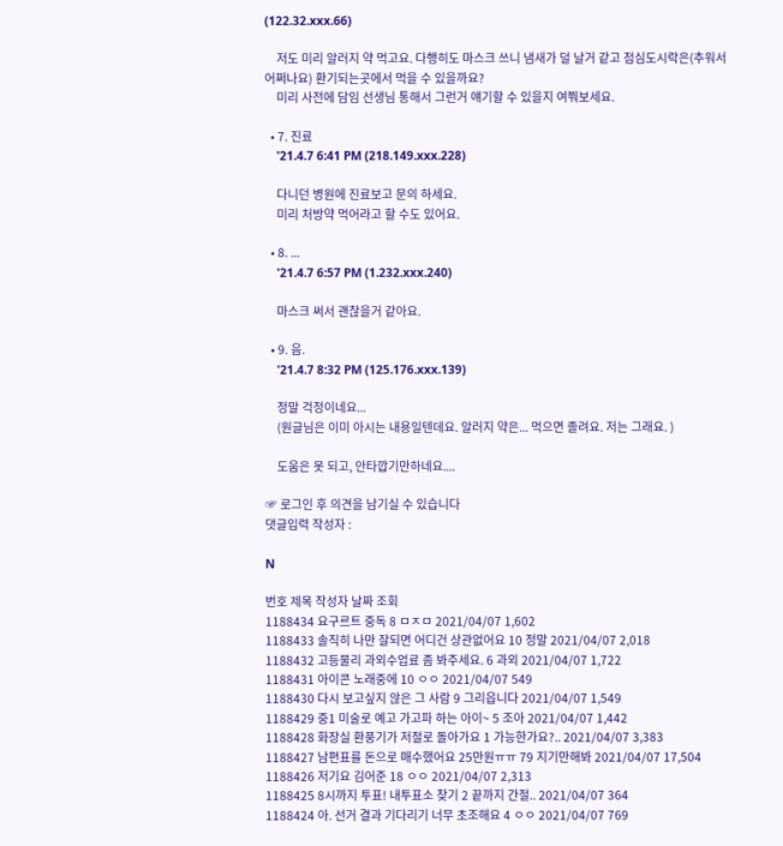(122.32.xxx.66)

    저도 미리 알러지 약 먹고요. 다행히도 마스크 쓰니 냄새가 덜 날거 같고 점심도시락은(추워서 어쩌나요) 환기되는곳에서 먹을 수 있을까요?
    미리 사전에 담임 선생님 통해서 그런거 얘기할 수 있을지 여쭤보세요.

  • 7. 진료
    '21.4.7 6:41 PM (218.149.xxx.228)

    다니던 병원에 진료보고 문의 하세요.
    미리 처방약 먹어라고 할 수도 있어요.

  • 8. ...
    '21.4.7 6:57 PM (1.232.xxx.240)

    마스크 써서 괜찮을거 같아요.

  • 9. 음.
    '21.4.7 8:32 PM (125.176.xxx.139)

    정말 걱정이네요...
    (원글님은 이미 아시는 내용일텐데요. 알러지 약은... 먹으면 졸려요. 저는 그래요. )

    도움은 못 되고, 안타깝기만하네요....

☞ 로그인 후 의견을 남기실 수 있습니다
댓글입력 작성자 :

N

번호 제목 작성자 날짜 조회
1188434 요구르트 중독 8 ㅁㅈㅁ 2021/04/07 1,602
1188433 솔직히 나만 잘되면 어디건 상관없어요 10 정말 2021/04/07 2,018
1188432 고등물리 과외수업료 좀 봐주세요. 6 과외 2021/04/07 1,722
1188431 아이콘 노래중에 10 ㅇㅇ 2021/04/07 549
1188430 다시 보고싶지 않은 그 사람 9 그리읍니다 2021/04/07 1,549
1188429 중1 미술로 예고 가고파 하는 아이~ 5 조아 2021/04/07 1,442
1188428 화장실 환풍기가 저절로 돌아가요 1 가능한가요?.. 2021/04/07 3,383
1188427 남편표를 돈으로 매수했어요 25만원ㅠㅠ 79 지기만해봐 2021/04/07 17,504
1188426 저기요 김어준 18 ㅇㅇ 2021/04/07 2,313
1188425 8시까지 투표! 내투표소 찾기 2 끝까지 간절.. 2021/04/07 364
1188424 아. 선거 결과 기다리기 너무 초조해요 4 ㅇㅇ 2021/04/07 769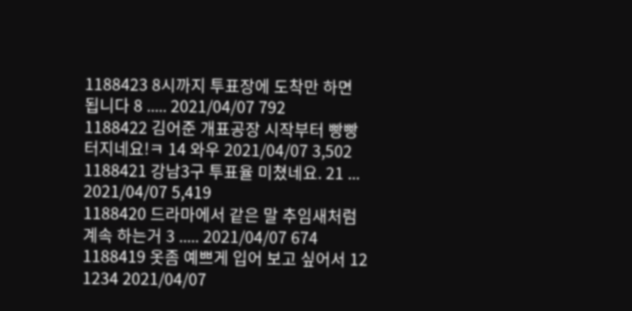1188423 8시까지 투표장에 도착만 하면 됩니다 8 ..... 2021/04/07 792
1188422 김어준 개표공장 시작부터 빵빵 터지네요!ㅋ 14 와우 2021/04/07 3,502
1188421 강남3구 투표율 미쳤네요. 21 ... 2021/04/07 5,419
1188420 드라마에서 같은 말 추임새처럼 계속 하는거 3 ..... 2021/04/07 674
1188419 옷좀 예쁘게 입어 보고 싶어서 12 1234 2021/04/07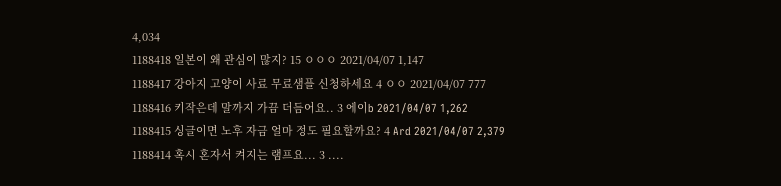4,034
1188418 일본이 왜 관심이 많지? 15 ㅇㅇㅇ 2021/04/07 1,147
1188417 강아지 고양이 사료 무료샘플 신청하세요 4 ㅇㅇ 2021/04/07 777
1188416 키작은데 말까지 가끔 더듬어요.. 3 에이b 2021/04/07 1,262
1188415 싱글이면 노후 자금 얼마 정도 필요할까요? 4 Ard 2021/04/07 2,379
1188414 혹시 혼자서 켜지는 램프요... 3 ....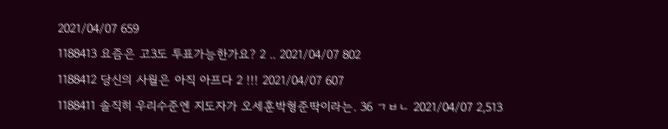2021/04/07 659
1188413 요즘은 고3도 투표가능한가요? 2 .. 2021/04/07 802
1188412 당신의 사월은 아직 아프다 2 !!! 2021/04/07 607
1188411 솔직히 우리수준엔 지도자가 오세훈박형준딱이라는. 36 ㄱㅂㄴ 2021/04/07 2,513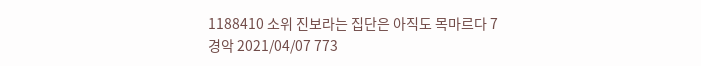1188410 소위 진보라는 집단은 아직도 목마르다 7 경악 2021/04/07 773